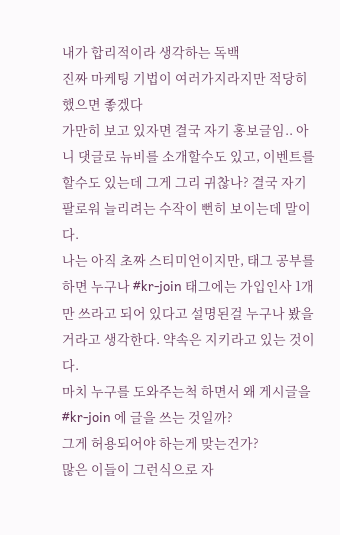내가 합리적이라 생각하는 독백
진짜 마케팅 기법이 여러가지라지만 적당히 했으면 좋겠다
가만히 보고 있자면 결국 자기 홍보글임.. 아니 댓글로 뉴비를 소개할수도 있고, 이벤트를 할수도 있는데 그게 그리 귀찮나? 결국 자기 팔로워 늘리려는 수작이 뻔히 보이는데 말이다.
나는 아직 초짜 스티미언이지만, 태그 공부를 하면 누구나 #kr-join 태그에는 가입인사 1개만 쓰라고 되어 있다고 설명된걸 누구나 봤을거라고 생각한다. 약속은 지키라고 있는 것이다.
마치 누구를 도와주는척 하면서 왜 게시글을 #kr-join 에 글을 쓰는 것일까?
그게 허용되어야 하는게 맞는건가?
많은 이들이 그런식으로 자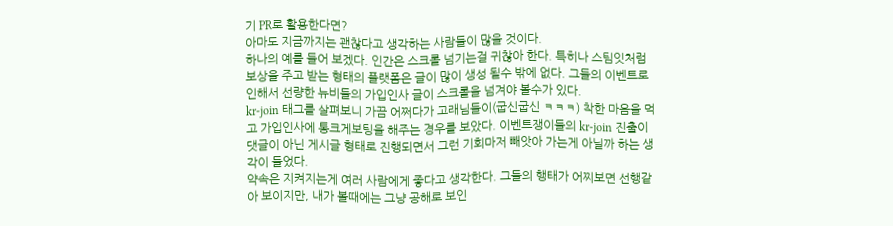기 PR로 활용한다면?
아마도 지금까지는 괜찮다고 생각하는 사람들이 많을 것이다.
하나의 예를 들어 보겠다. 인간은 스크롤 넘기는걸 귀찮아 한다. 특히나 스팀잇처럼 보상을 주고 받는 형태의 플랫폼은 글이 많이 생성 될수 밖에 없다. 그들의 이벤트로 인해서 선량한 뉴비들의 가입인사 글이 스크롤을 넘겨야 볼수가 있다.
kr-join 태그를 살펴보니 가끔 어쩌다가 고래님들이(굽신굽신 ㅋㅋㅋ) 착한 마음을 먹고 가입인사에 통크게보팅을 해주는 경우를 보았다. 이벤트쟁이들의 kr-join 진출이 댓글이 아닌 게시글 형태로 진행되면서 그런 기회마저 빼앗아 가는게 아닐까 하는 생각이 들었다.
약속은 지켜지는게 여러 사람에게 좋다고 생각한다. 그들의 행태가 어찌보면 선행같아 보이지만, 내가 볼때에는 그냥 공해로 보인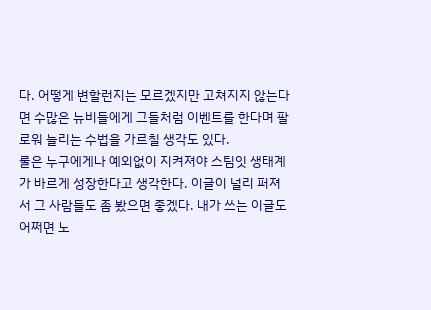다. 어떻게 변할런지는 모르겠지만 고쳐지지 않는다면 수많은 뉴비들에게 그들처럼 이벤트를 한다며 팔로워 늘리는 수법을 가르칠 생각도 있다.
룰은 누구에게나 예외없이 지켜져야 스팀잇 생태계가 바르게 성장한다고 생각한다. 이글이 널리 퍼져서 그 사람들도 좀 봤으면 좋겠다. 내가 쓰는 이글도 어쩌면 노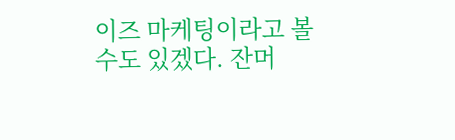이즈 마케팅이라고 볼수도 있겠다. 잔머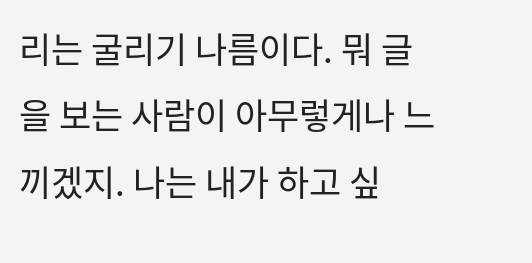리는 굴리기 나름이다. 뭐 글을 보는 사람이 아무렇게나 느끼겠지. 나는 내가 하고 싶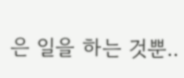은 일을 하는 것뿐..